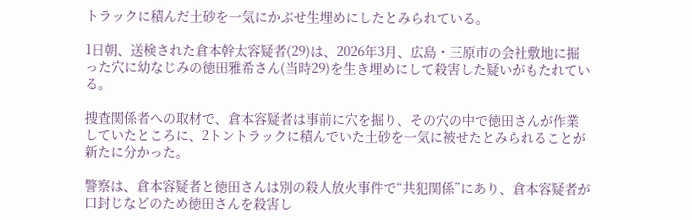トラックに積んだ土砂を一気にかぶせ生埋めにしたとみられている。

1日朝、送検された倉本幹太容疑者(29)は、2026年3月、広島・三原市の会社敷地に掘った穴に幼なじみの徳田雅希さん(当時29)を生き埋めにして殺害した疑いがもたれている。

捜査関係者への取材で、倉本容疑者は事前に穴を掘り、その穴の中で徳田さんが作業していたところに、2トントラックに積んでいた土砂を一気に被せたとみられることが新たに分かった。

警察は、倉本容疑者と徳田さんは別の殺人放火事件で“共犯関係”にあり、倉本容疑者が口封じなどのため徳田さんを殺害し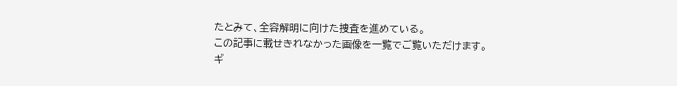たとみて、全容解明に向けた捜査を進めている。
この記事に載せきれなかった画像を一覧でご覧いただけます。
ギ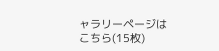ャラリーページはこちら(15枚)